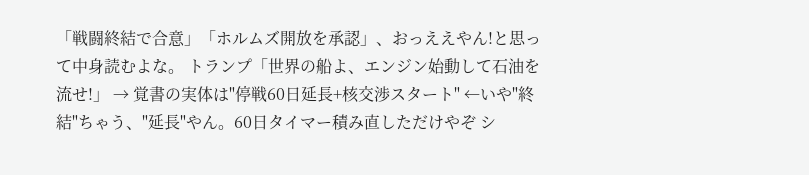「戦闘終結で合意」「ホルムズ開放を承認」、おっええやん!と思って中身読むよな。 トランプ「世界の船よ、エンジン始動して石油を流せ!」 → 覚書の実体は"停戦60日延長+核交渉スタート" ←いや"終結"ちゃう、"延長"やん。60日タイマー積み直しただけやぞ シ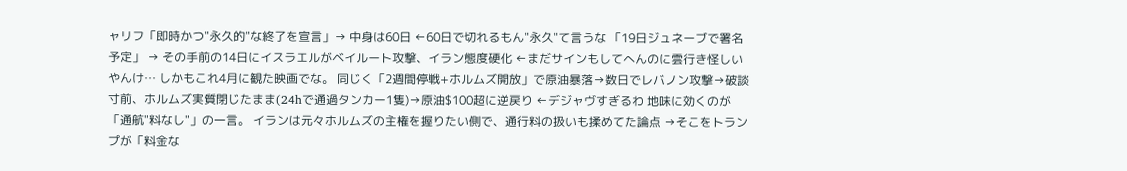ャリフ「即時かつ"永久的"な終了を宣言」→ 中身は60日 ←60日で切れるもん"永久"て言うな 「19日ジュネーブで署名予定」 → その手前の14日にイスラエルがベイルート攻撃、イラン態度硬化 ←まだサインもしてへんのに雲行き怪しいやんけ… しかもこれ4月に観た映画でな。 同じく「2週間停戦+ホルムズ開放」で原油暴落→数日でレバノン攻撃→破談寸前、ホルムズ実質閉じたまま(24hで通過タンカー1隻)→原油$100超に逆戻り ←デジャヴすぎるわ 地味に効くのが「通航"料なし"」の一言。 イランは元々ホルムズの主権を握りたい側で、通行料の扱いも揉めてた論点 →そこをトランプが「料金な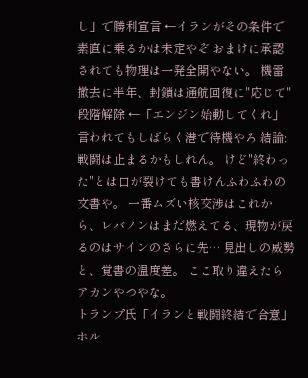し」で勝利宣言 ←イランがその条件で素直に乗るかは未定やぞ おまけに承認されても物理は一発全開やない。 機雷撤去に半年、封鎖は通航回復に"応じて"段階解除 ←「エンジン始動してくれ」言われてもしばらく港で待機やろ 結論:戦闘は止まるかもしれん。 けど"終わった"とは口が裂けても書けんふわふわの文書や。 一番ムズい核交渉はこれから、レバノンはまだ燃えてる、現物が戻るのはサインのさらに先… 見出しの威勢と、覚書の温度差。 ここ取り違えたらアカンやつやな。
トランプ氏「イランと戦闘終結で合意」 ホル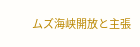ムズ海峡開放と主張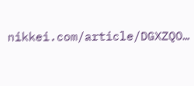nikkei.com/article/DGXZQO…